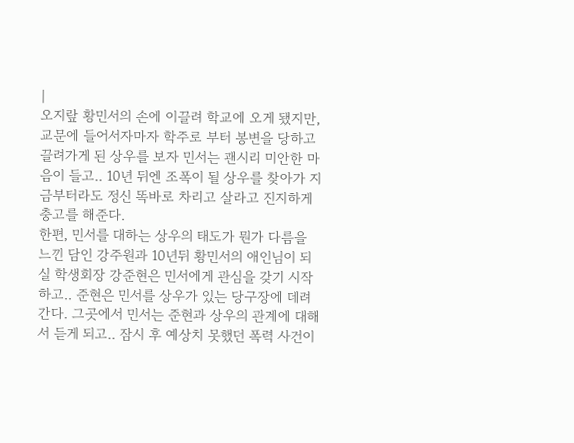|
오지랖 황민서의 손에 이끌려 학교에 오게 됐지만, 교문에 들어서자마자 학주로 부터 봉변을 당하고 끌려가게 된 상우를 보자 민서는 괜시리 미안한 마음이 들고.. 10년 뒤엔 조폭이 될 상우를 찾아가 지금부터라도 정신 똑바로 차리고 살라고 진지하게 충고를 해준다.
한편, 민서를 대하는 상우의 태도가 뭔가 다름을 느낀 담인 강주원과 10년뒤 황민서의 애인님이 되실 학생회장 강준현은 민서에게 관심을 갖기 시작하고.. 준현은 민서를 상우가 있는 당구장에 데려간다. 그곳에서 민서는 준현과 상우의 관계에 대해서 듣게 되고.. 잠시 후 예상치 못했던 폭력 사건이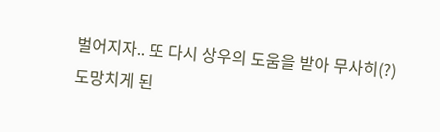벌어지자.. 또 다시 상우의 도움을 받아 무사히(?) 도망치게 된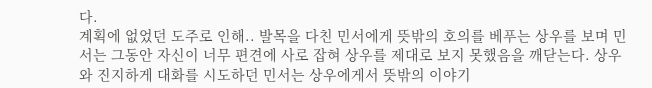다.
계획에 없었던 도주로 인해.. 발목을 다친 민서에게 뜻밖의 호의를 베푸는 상우를 보며 민서는 그동안 자신이 너무 편견에 사로 잡혀 상우를 제대로 보지 못했음을 깨닫는다. 상우와 진지하게 대화를 시도하던 민서는 상우에게서 뜻밖의 이야기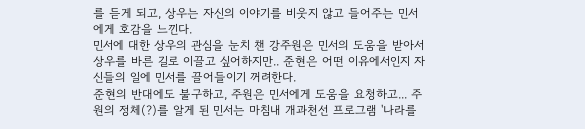를 듣게 되고, 상우는 자신의 이야기를 비웃지 않고 들어주는 민서에게 호감을 느낀다.
민서에 대한 상우의 관심을 눈치 챈 강주원은 민서의 도움을 받아서 상우를 바른 길로 이끌고 싶어하지만.. 준현은 어떤 이유에서인지 자신들의 일에 민서를 끌어들이기 꺼려한다.
준현의 반대에도 불구하고, 주원은 민서에게 도움을 요청하고... 주원의 정체(?)를 알게 된 민서는 마침내 개과천선 프로그램 '나라를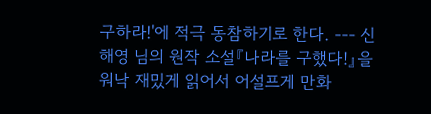구하라!'에 적극 동참하기로 한다. --- 신해영 님의 원작 소설『나라를 구했다!』을 워낙 재밌게 읽어서 어설프게 만화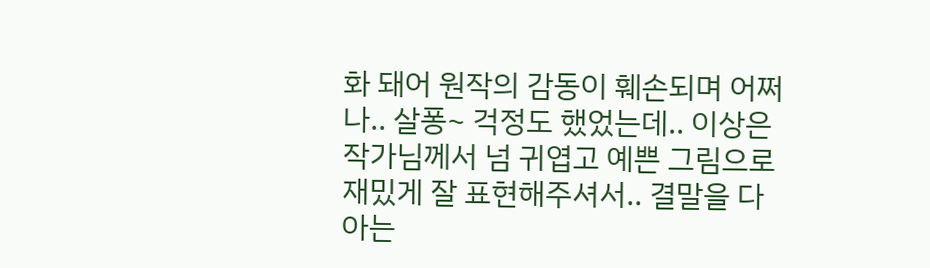화 돼어 원작의 감동이 훼손되며 어쩌나.. 살퐁~ 걱정도 했었는데.. 이상은 작가님께서 넘 귀엽고 예쁜 그림으로 재밌게 잘 표현해주셔서.. 결말을 다 아는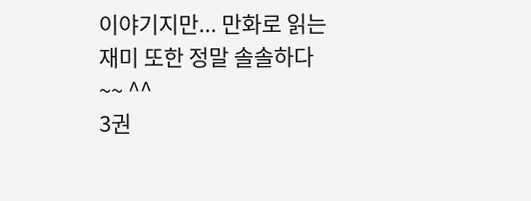이야기지만... 만화로 읽는 재미 또한 정말 솔솔하다~~ ^^
3권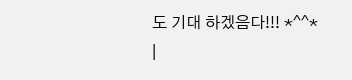도 기대 하겠음다!!! *^^*
|